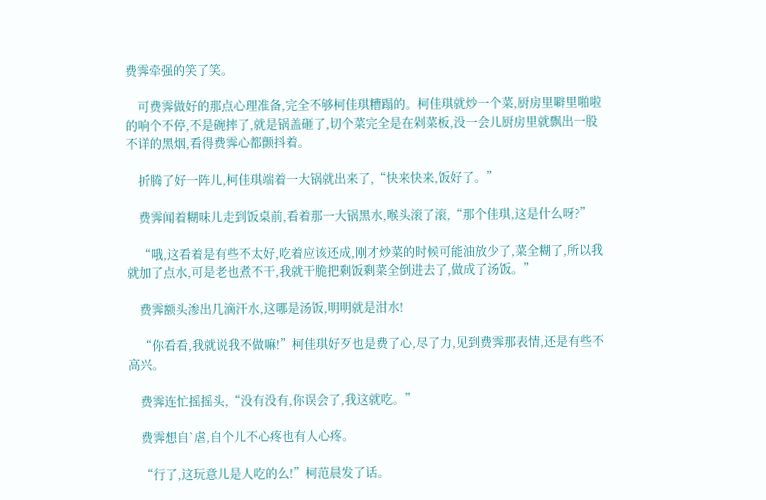费霁牵强的笑了笑。

    可费霁做好的那点心理准备,完全不够柯佳琪糟蹋的。柯佳琪就炒一个菜,厨房里噼里啪啦的响个不停,不是碗摔了,就是锅盖砸了,切个菜完全是在剁菜板,没一会儿厨房里就飘出一股不详的黑烟,看得费霁心都颤抖着。

    折腾了好一阵儿,柯佳琪端着一大锅就出来了,“快来快来,饭好了。”

    费霁闻着糊味儿走到饭桌前,看着那一大锅黑水,喉头滚了滚,“那个佳琪,这是什么呀?”

    “哦,这看着是有些不太好,吃着应该还成,刚才炒菜的时候可能油放少了,菜全糊了,所以我就加了点水,可是老也煮不干,我就干脆把剩饭剩菜全倒进去了,做成了汤饭。”

    费霁额头渗出几滴汗水,这哪是汤饭,明明就是泔水!

    “你看看,我就说我不做嘛!”柯佳琪好歹也是费了心,尽了力,见到费霁那表情,还是有些不高兴。

    费霁连忙摇摇头,“没有没有,你误会了,我这就吃。”

    费霁想自`虐,自个儿不心疼也有人心疼。

    “行了,这玩意儿是人吃的么!”柯范晨发了话。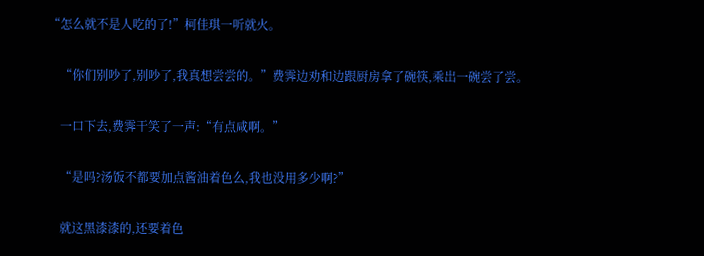“怎么就不是人吃的了!”柯佳琪一听就火。

    “你们别吵了,别吵了,我真想尝尝的。”费霁边劝和边跟厨房拿了碗筷,乘岀一碗尝了尝。

    一口下去,费霁干笑了一声:“有点咸啊。”

    “是吗?汤饭不都要加点酱油着色么,我也没用多少啊?”

    就这黑漆漆的,还要着色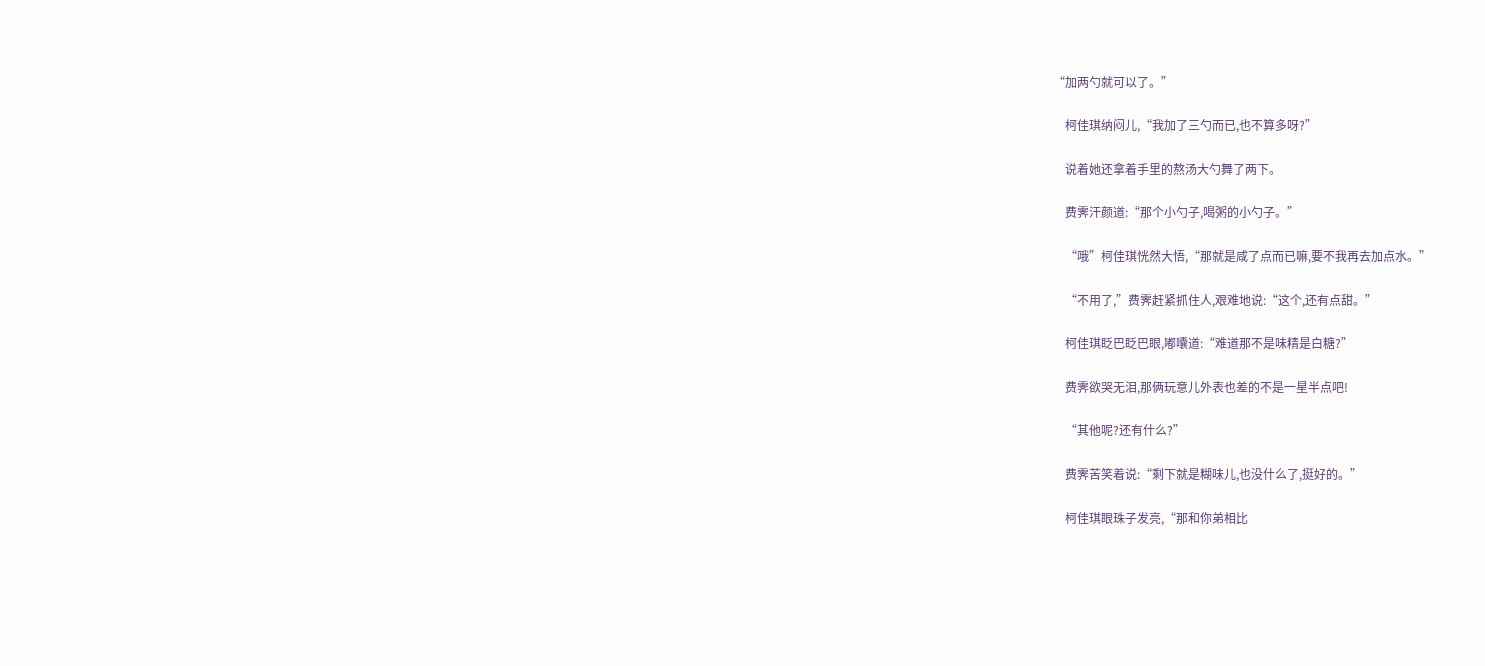“加两勺就可以了。”

    柯佳琪纳闷儿,“我加了三勺而已,也不算多呀?”

    说着她还拿着手里的熬汤大勺舞了两下。

    费霁汗颜道:“那个小勺子,喝粥的小勺子。”

    “哦”柯佳琪恍然大悟,“那就是咸了点而已嘛,要不我再去加点水。”

    “不用了,”费霁赶紧抓住人,艰难地说:“这个,还有点甜。”

    柯佳琪眨巴眨巴眼,嘟囔道:“难道那不是味精是白糖?”

    费霁欲哭无泪,那俩玩意儿外表也差的不是一星半点吧!

    “其他呢?还有什么?”

    费霁苦笑着说:“剩下就是糊味儿,也没什么了,挺好的。”

    柯佳琪眼珠子发亮,“那和你弟相比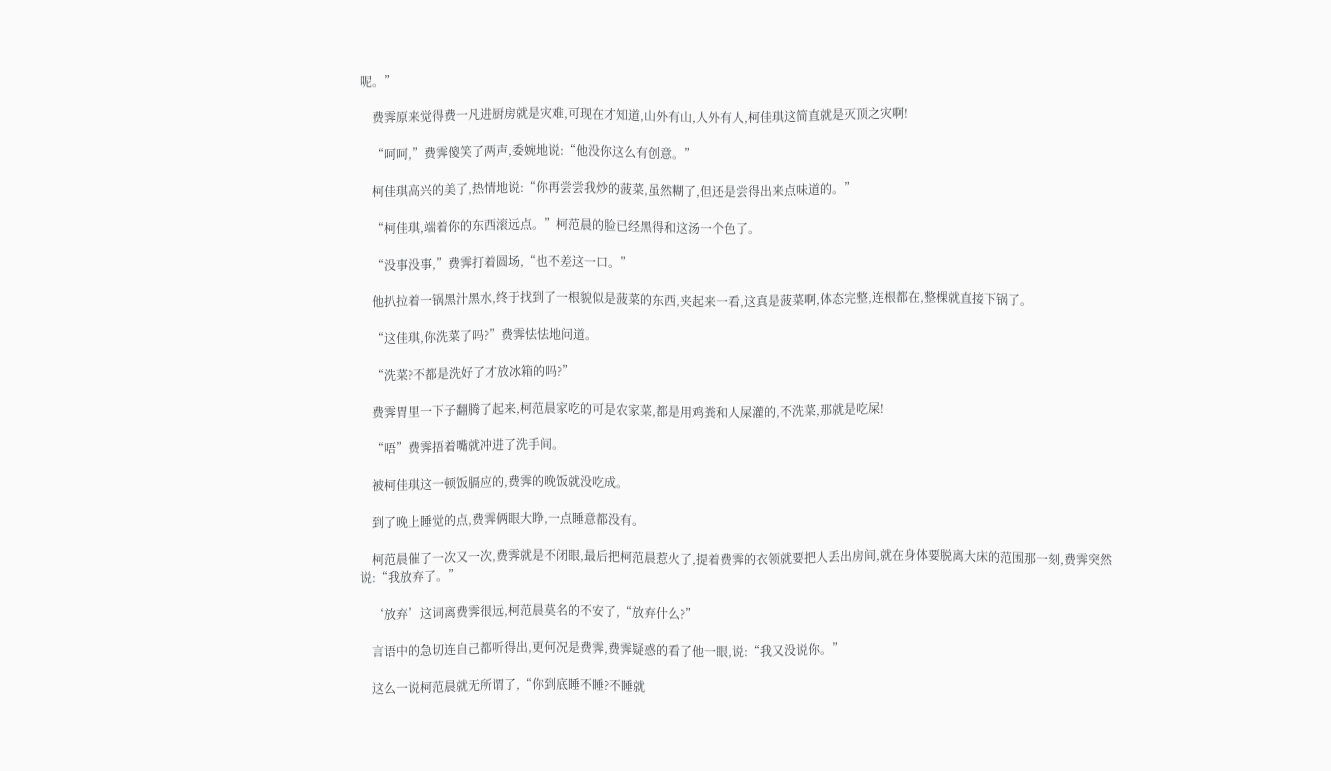呢。”

    费霁原来觉得费一凡进厨房就是灾难,可现在才知道,山外有山,人外有人,柯佳琪这简直就是灭顶之灾啊!

    “呵呵,”费霁傻笑了两声,委婉地说:“他没你这么有创意。”

    柯佳琪高兴的美了,热情地说:“你再尝尝我炒的菠菜,虽然糊了,但还是尝得出来点味道的。”

    “柯佳琪,端着你的东西滚远点。”柯范晨的脸已经黑得和这汤一个色了。

    “没事没事,”费霁打着圆场,“也不差这一口。”

    他扒拉着一锅黑汁黑水,终于找到了一根貌似是菠菜的东西,夹起来一看,这真是菠菜啊,体态完整,连根都在,整棵就直接下锅了。

    “这佳琪,你洗菜了吗?”费霁怯怯地问道。

    “洗菜?不都是洗好了才放冰箱的吗?”

    费霁胃里一下子翻腾了起来,柯范晨家吃的可是农家菜,都是用鸡粪和人屎灌的,不洗菜,那就是吃屎!

    “唔”费霁捂着嘴就冲进了洗手间。

    被柯佳琪这一顿饭膈应的,费霁的晚饭就没吃成。

    到了晚上睡觉的点,费霁俩眼大睁,一点睡意都没有。

    柯范晨催了一次又一次,费霁就是不闭眼,最后把柯范晨惹火了,提着费霁的衣领就要把人丢出房间,就在身体要脱离大床的范围那一刻,费霁突然说:“我放弃了。”

    ‘放弃’这词离费霁很远,柯范晨莫名的不安了,“放弃什么?”

    言语中的急切连自己都听得出,更何况是费霁,费霁疑惑的看了他一眼,说:“我又没说你。”

    这么一说柯范晨就无所谓了,“你到底睡不睡?不睡就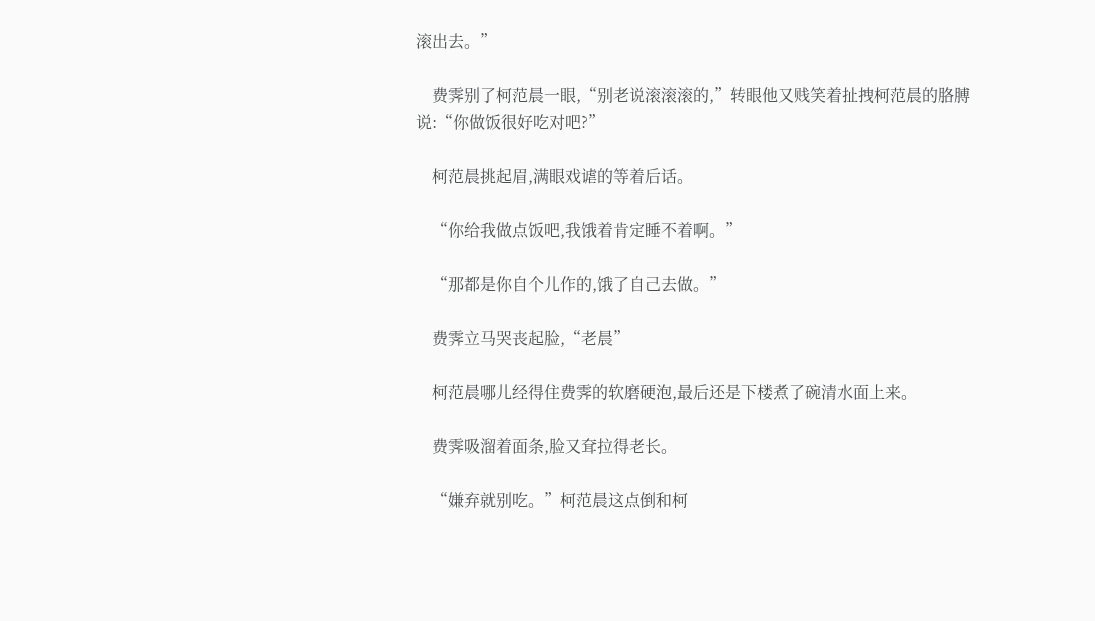滚出去。”

    费霁别了柯范晨一眼,“别老说滚滚滚的,”转眼他又贱笑着扯拽柯范晨的胳膊说:“你做饭很好吃对吧?”

    柯范晨挑起眉,满眼戏谑的等着后话。

    “你给我做点饭吧,我饿着肯定睡不着啊。”

    “那都是你自个儿作的,饿了自己去做。”

    费霁立马哭丧起脸,“老晨”

    柯范晨哪儿经得住费霁的软磨硬泡,最后还是下楼煮了碗清水面上来。

    费霁吸溜着面条,脸又耷拉得老长。

    “嫌弃就别吃。”柯范晨这点倒和柯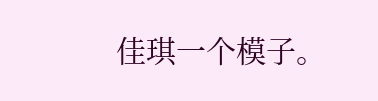佳琪一个模子。